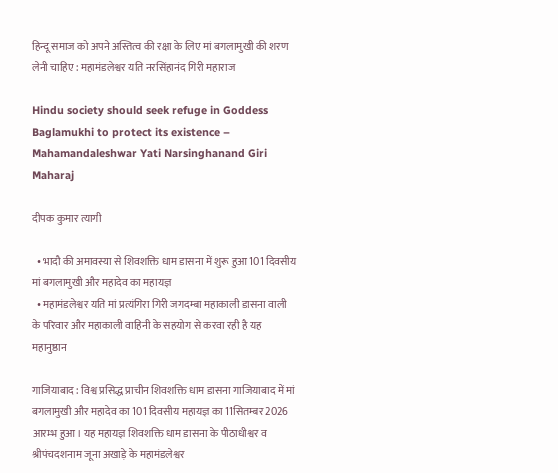हिन्दू समाज को अपने अस्तित्व की रक्षा के लिए मां बगलामुखी की शरण लेनी चाहिए : महामंडलेश्वर यति नरसिंहानंद गिरी महाराज

Hindu society should seek refuge in Goddess Baglamukhi to protect its existence – Mahamandaleshwar Yati Narsinghanand Giri Maharaj

दीपक कुमार त्यागी

  • भादौ की अमावस्या से शिवशक्ति धाम डासना में शुरू हुआ 101 दिवसीय मां बगलामुखी और महादेव का महायज्ञ
  • महामंडलेश्वर यति मां प्रत्यंगिरा गिरी जगदम्बा महाकाली डासना वाली के परिवार और महाकाली वाहिनी के सहयोग से करवा रही है यह महानुष्ठान

गाजियाबाद : विश्व प्रसिद्ध प्राचीन शिवशक्ति धाम डासना गाजियाबाद में मां बगलामुखी और महादेव का 101 दिवसीय महायज्ञ का 11सितम्बर 2026 आरम्भ हुआ। यह महायज्ञ शिवशक्ति धाम डासना के पीठाधीश्वर व श्रीपंचदशनाम जूना अखाड़े के महामंडलेश्वर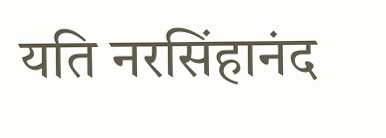यति नरसिंहानंद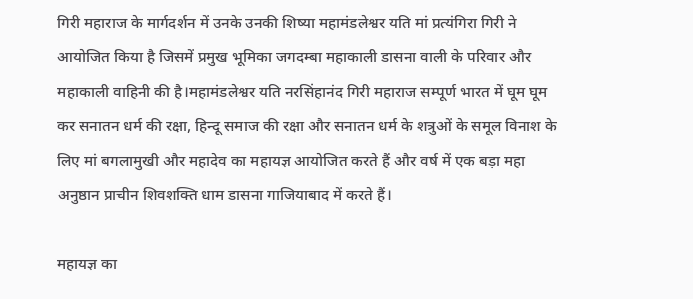गिरी महाराज के मार्गदर्शन में उनके उनकी शिष्या महामंडलेश्वर यति मां प्रत्यंगिरा गिरी ने आयोजित किया है जिसमें प्रमुख भूमिका जगदम्बा महाकाली डासना वाली के परिवार और महाकाली वाहिनी की है।महामंडलेश्वर यति नरसिंहानंद गिरी महाराज सम्पूर्ण भारत में घूम घूम कर सनातन धर्म की रक्षा, हिन्दू समाज की रक्षा और सनातन धर्म के शत्रुओं के समूल विनाश के लिए मां बगलामुखी और महादेव का महायज्ञ आयोजित करते हैं और वर्ष में एक बड़ा महा अनुष्ठान प्राचीन शिवशक्ति धाम डासना गाजियाबाद में करते हैं।

महायज्ञ का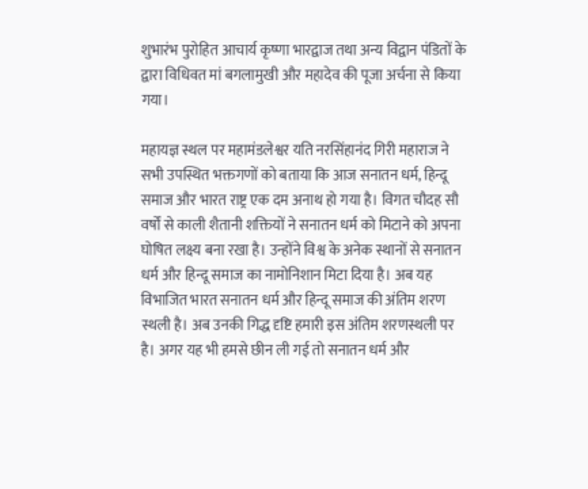शुभारंभ पुरोहित आचार्य कृष्णा भारद्वाज तथा अन्य विद्वान पंडितों के द्वारा विधिवत मां बगलामुखी और महादेव की पूजा अर्चना से किया गया।

महायज्ञ स्थल पर महामंडलेश्वर यति नरसिंहानंद गिरी महाराज ने सभी उपस्थित भक्तगणों को बताया कि आज सनातन धर्म, हिन्दू समाज और भारत राष्ट्र एक दम अनाथ हो गया है। विगत चौदह सौ वर्षों से काली शैतानी शक्तियों ने सनातन धर्म को मिटाने को अपना घोषित लक्ष्य बना रखा है। उन्होंने विश्व के अनेक स्थानों से सनातन धर्म और हिन्दू समाज का नामोनिशान मिटा दिया है। अब यह विभाजित भारत सनातन धर्म और हिन्दू समाज की अंतिम शरण स्थली है। अब उनकी गिद्ध दृष्टि हमारी इस अंतिम शरणस्थली पर है। अगर यह भी हमसे छीन ली गई तो सनातन धर्म और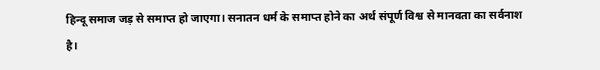हिन्दू समाज जड़ से समाप्त हो जाएगा। सनातन धर्म के समाप्त होने का अर्थ संपूर्ण विश्व से मानवता का सर्वनाश है।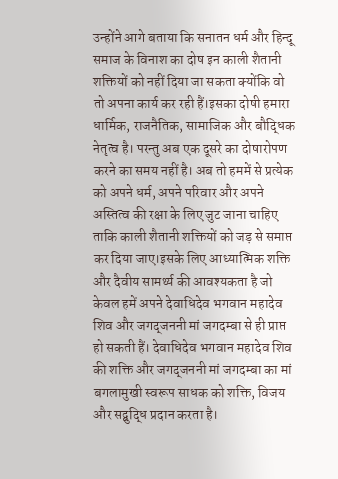उन्होंने आगे बताया कि सनातन धर्म और हिन्दू समाज के विनाश का दोष इन काली शैतानी शक्तियों को नहीं दिया जा सकता क्योंकि वो तो अपना कार्य कर रही हैं।इसका दोषी हमारा धार्मिक, राजनैतिक, सामाजिक और बौद्धिक नेतृत्व है। परन्तु अब एक दूसरे का दोषारोपण करने का समय नहीं है। अब तो हममें से प्रत्येक को अपने धर्म, अपने परिवार और अपने अस्तित्व की रक्षा के लिए जुट जाना चाहिए ताकि काली शैतानी शक्तियों को जड़ से समाप्त कर दिया जाए।इसके लिए आध्यात्मिक शक्ति और दैवीय सामर्थ्य की आवश्यकता है जो केवल हमें अपने देवाधिदेव भगवान महादेव शिव और जगद्जननी मां जगदम्बा से ही प्राप्त हो सकती हैं। देवाधिदेव भगवान महादेव शिव की शक्ति और जगद्जननी मां जगदम्बा का मां बगलामुखी स्वरूप साधक को शक्ति, विजय और सद्बुद्धि प्रदान करता है।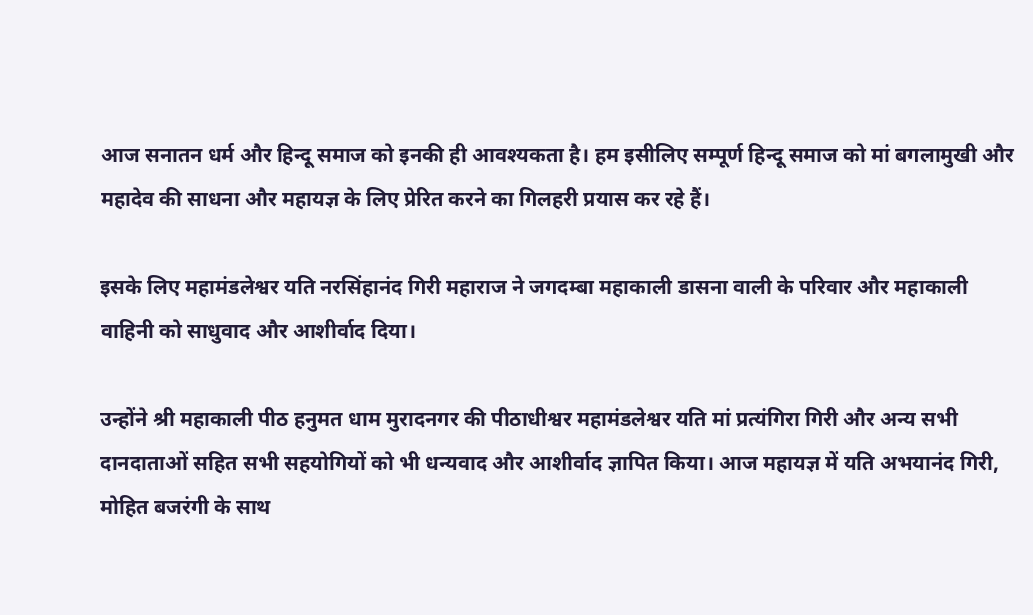आज सनातन धर्म और हिन्दू समाज को इनकी ही आवश्यकता है। हम इसीलिए सम्पूर्ण हिन्दू समाज को मां बगलामुखी और महादेव की साधना और महायज्ञ के लिए प्रेरित करने का गिलहरी प्रयास कर रहे हैं।

इसके लिए महामंडलेश्वर यति नरसिंहानंद गिरी महाराज ने जगदम्बा महाकाली डासना वाली के परिवार और महाकाली वाहिनी को साधुवाद और आशीर्वाद दिया।

उन्होंने श्री महाकाली पीठ हनुमत धाम मुरादनगर की पीठाधीश्वर महामंडलेश्वर यति मां प्रत्यंगिरा गिरी और अन्य सभी दानदाताओं सहित सभी सहयोगियों को भी धन्यवाद और आशीर्वाद ज्ञापित किया। आज महायज्ञ में यति अभयानंद गिरी, मोहित बजरंगी के साथ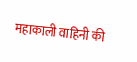महाकाली वाहिनी की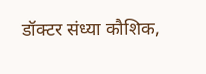डॉक्टर संध्या कौशिक,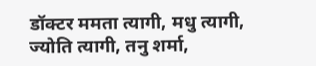डॉक्टर ममता त्यागी, मधु त्यागी, ज्योति त्यागी, तनु शर्मा,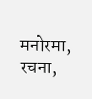मनोरमा, रचना,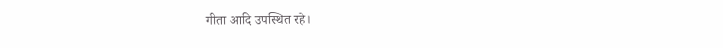गीता आदि उपस्थित रहे।